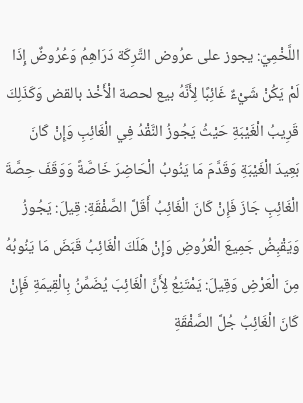اللَّخْمِيّ: يجوز على عرُوض التَّرِكَة دَرَاهِمُ وَعُرُوضٌ إِذَا لَمْ يَكُنْ شَيْءٌ غَائِبًا لِأَنَّهُ بيع لحصة الْأَخْذ بالقض وَكَذَلِكَ قَرِيبُ الْغَيْبَةِ حَيْثُ يَجُوزُ النَّقْدُ فِي الْغَائِبِ وَإِنْ كَانَ بَعِيدَ الْغَيْبَةِ وَقَدَّمَ مَا يَنُوبُ الْحَاضِرَ خَاصَّةً وَوَقَفَ حِصَّةَ الْغَائِبِ جَازَ فَإِنْ كَانَ الْغَائِبُ أَقَلَّ الصَّفْقَةِ: قِيلَ: يَجُوزُ وَيَقْبِضُ جَمِيعَ الْعُرُوضِ وَإِنْ هَلَكَ الْغَائِبُ قَبَضَ مَا يَنُوبُهُ مِنَ الْعَرْضِ وَقِيلَ: يَمْتَنِعُ لِأَنَّ الْغَائِبَ يُضَمِّنُ بِالْقِيمَةِ فَإِنْ كَانَ الْغَائِبُ جُلَّ الصَّفْقَةِ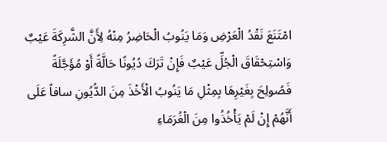امْتَنَعَ نَقْدُ الْعَرْضِ وَمَا يَنُوبُ الْحَاضِرُ مِنْهُ لِأَنَّ الشَّرِكَةَ عَيْبٌ وَاسْتِحْقَاقَ الْجُلِّ عَيْبٌ فَإِنْ تَرَكَ دُيُونًا حَالَّةً أَوْ مُؤَجَّلَةً فَصُولِحَ بِغَيْرِهَا بِمِثْلِ مَا يَنُوبُ الْأَخْذَ مِنَ الدُّيُونِ سافاً عَلَى أَنَّهُمْ إِنْ لَمْ يَأْخُذُوا مِنَ الْغُرَمَاءِ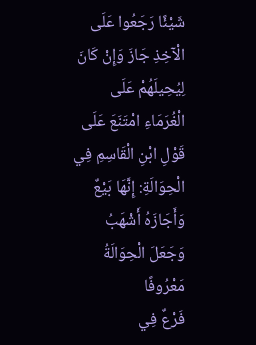شَيْئًا رَجَعُوا عَلَى الْآخِذِ جَازَ وَإِنْ كَانَ لِيُحِيلَهُمْ عَلَى الْغُرَمَاءِ امْتَنَعَ عَلَى قَوْلِ ابْنِ الْقَاسِمِ فِي الْحِوَالَةِ: إِنَّهَا بَيْعٌ وَأَجَازَهُ أَشْهَبُ وَجَعَلَ الْحِوَالَةُ مَعْرُوفًا
فَرْعٌ فِي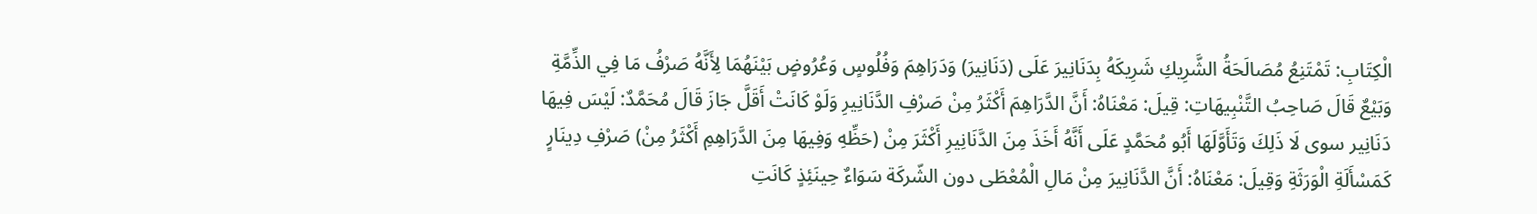الْكِتَابِ: تَمْتَنِعُ مُصَالَحَةُ الشَّرِيكِ شَرِيكَهُ بِدَنَانِيرَ عَلَى (دَنَانِيرَ) وَدَرَاهِمَ وَفُلُوسٍ وَعُرُوضٍ بَيْنَهُمَا لِأَنَّهُ صَرْفُ مَا فِي الذِّمَّةِ وَبَيْعٌ قَالَ صَاحِبُ التَّنْبِيهَاتِ: قِيلَ: مَعْنَاهُ: أَنَّ الدَّرَاهِمَ أَكْثَرُ مِنْ صَرْفِ الدَّنَانِيرِ وَلَوْ كَانَتْ أَقَلَّ جَازَ قَالَ مُحَمَّدٌ: لَيْسَ فِيهَا دَنَانِير سوى لَا ذَلِكَ وَتَأَوَّلَهَا أَبُو مُحَمَّدٍ عَلَى أَنَّهُ أَخَذَ مِنَ الدَّنَانِيرِ أَكْثَرَ مِنْ (حَظِّهِ وَفِيهَا مِنَ الدَّرَاهِمِ أَكْثَرُ مِنْ) صَرْفِ دِينَارٍ كَمَسْأَلَةِ الْوَرَثَةِ وَقِيلَ: مَعْنَاهُ: أَنَّ الدَّنَانِيرَ مِنْ مَالِ الْمُعْطَى دون الشّركَة سَوَاءٌ حِينَئِذٍ كَانَتِ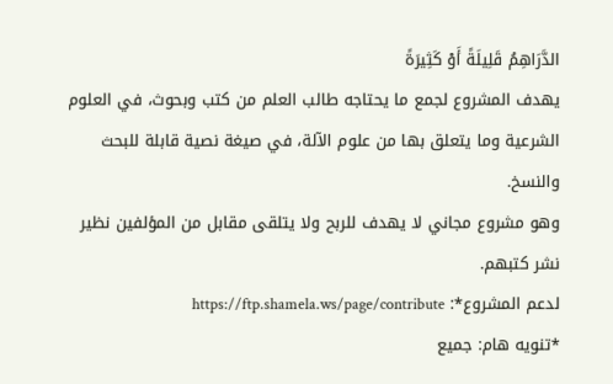الدَّرَاهِمُ قَلِيلَةً أَوْ كَثِيرَةً
يهدف المشروع لجمع ما يحتاجه طالب العلم من كتب وبحوث، في العلوم الشرعية وما يتعلق بها من علوم الآلة، في صيغة نصية قابلة للبحث والنسخ.
وهو مشروع مجاني لا يهدف للربح ولا يتلقى مقابل من المؤلفين نظير نشر كتبهم.
لدعم المشروع*: https://ftp.shamela.ws/page/contribute
*تنويه هام: جميع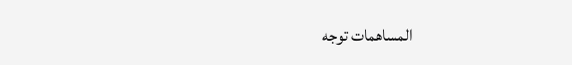المساهمات توجه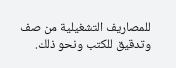للمصاريف التشغيلية من صف وتدقيق للكتب ونحو ذلك.